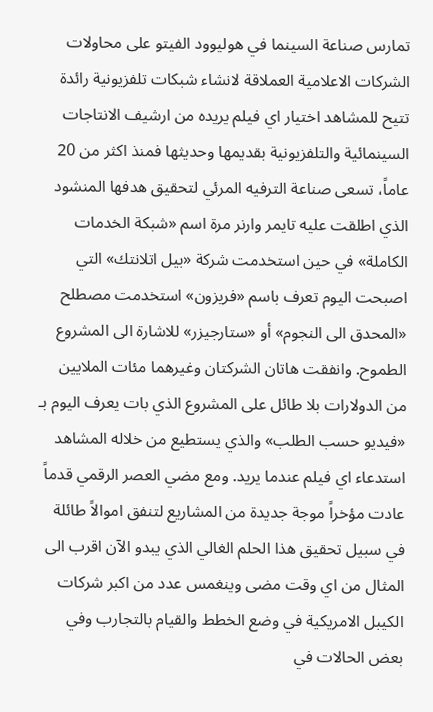تمارس صناعة السينما في هوليوود الفيتو على محاولات الشركات الاعلامية العملاقة لانشاء شبكات تلفزيونية رائدة تتيح للمشاهد اختيار اي فيلم يريده من ارشيف الانتاجات السينمائية والتلفزيونية بقديمها وحديثها فمنذ اكثر من 20 عاماً، تسعى صناعة الترفيه المرئي لتحقيق هدفها المنشود الذي اطلقت عليه تايمر وارنر مرة اسم «شبكة الخدمات الكاملة» في حين استخدمت شركة «بيل اتلانتك» التي اصبحت اليوم تعرف باسم «فريزون» استخدمت مصطلح «المحدق الى النجوم» أو «ستارجيزر» للاشارة الى المشروع الطموح. وانفقت هاتان الشركتان وغيرهما مئات الملايين من الدولارات بلا طائل على المشروع الذي بات يعرف اليوم بـ «فيديو حسب الطلب» والذي يستطيع من خلاله المشاهد استدعاء اي فيلم عندما يريد. ومع مضي العصر الرقمي قدماً عادت مؤخراً موجة جديدة من المشاريع لتنفق اموالاً طائلة في سبيل تحقيق هذا الحلم الغالي الذي يبدو الآن اقرب الى المثال من اي وقت مضى وينغمس عدد من اكبر شركات الكيبل الامريكية في وضع الخطط والقيام بالتجارب وفي بعض الحالات في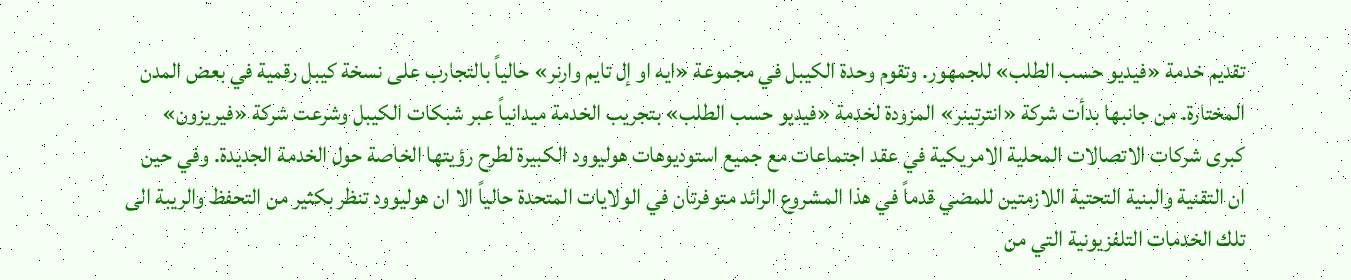تقديم خدمة «فيديو حسب الطلب» للجمهور. وتقوم وحدة الكيبل في مجموعة «ايه او إل تايم وارنر» حالياً بالتجارب على نسخة كيبل رقمية في بعض المدن المختارة. من جانبها بدأت شركة «انترتينر» المزودة لخدمة «فيديو حسب الطلب» بتجريب الخدمة ميدانياً عبر شبكات الكيبل وشرعت شركة «فيريزون» كبرى شركات الاتصالات المحلية الامريكية في عقد اجتماعات مع جميع استوديوهات هوليوود الكبيرة لطرح رؤيتها الخاصة حول الخدمة الجديدة. وفي حين ان التقنية والبنية التحتية اللازمتين للمضي قدماً في هذا المشروع الرائد متوفرتان في الولايات المتحدة حالياً الا ان هوليوود تنظر بكثير من التحفظ والريبة الى تلك الخدمات التلفزيونية التي من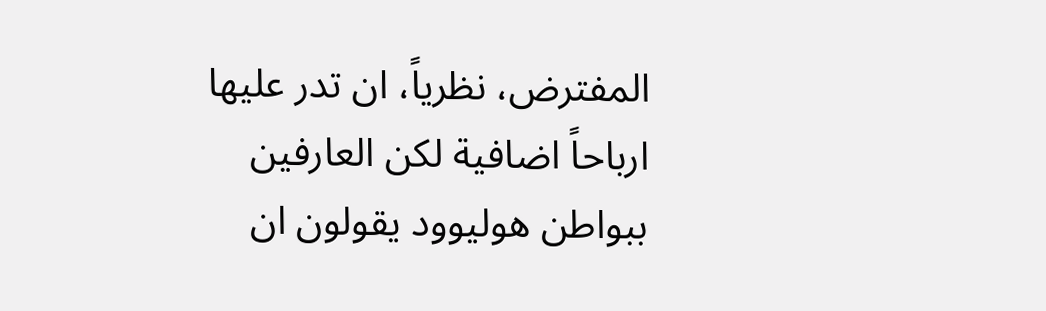المفترض، نظرياً، ان تدر عليها ارباحاً اضافية لكن العارفين ببواطن هوليوود يقولون ان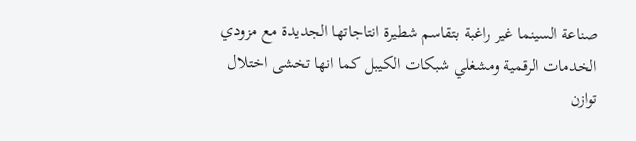صناعة السينما غير راغبة بتقاسم شطيرة انتاجاتها الجديدة مع مزودي الخدمات الرقمية ومشغلي شبكات الكيبل كما انها تخشى اختلال توازن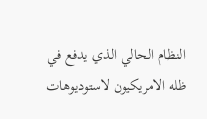النظام الحالي الذي يدفع في ظله الامريكيون لاستوديوهات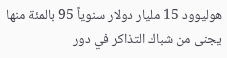هوليوود 15 مليار دولار سنوياً 95 بالمئة منها يجنى من شباك التذاكر في دور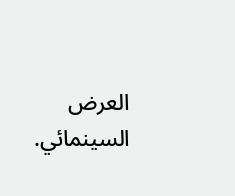العرض السينمائي.